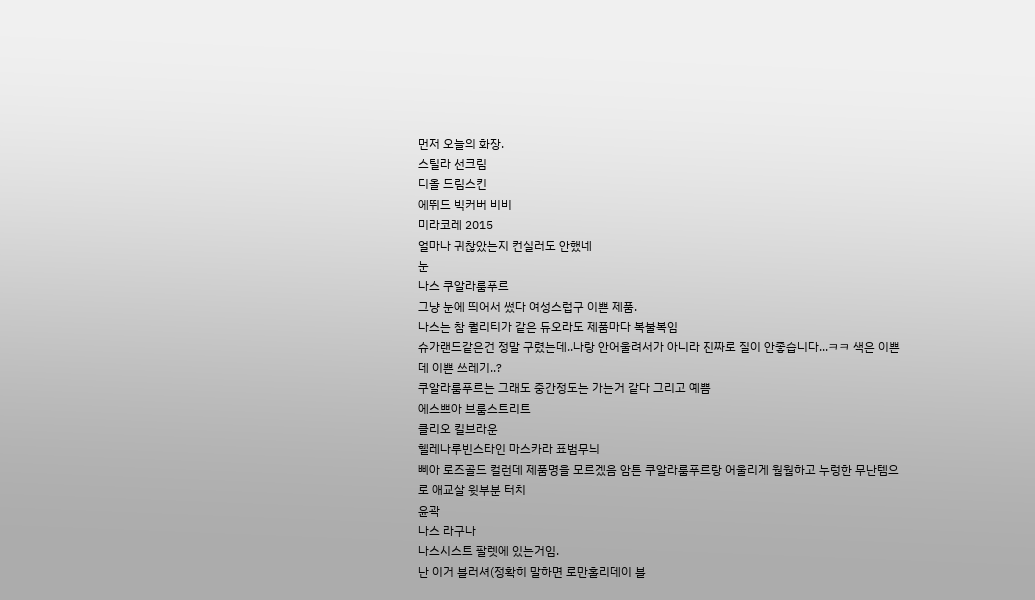먼저 오늘의 화장.
스틸라 선크림
디올 드림스킨
에뛰드 빅커버 비비
미라코레 2015
얼마나 귀찮았는지 컨실러도 안했네
눈
나스 쿠알라룸푸르
그냥 눈에 띄어서 썼다 여성스럽구 이쁜 제품.
나스는 참 퀄리티가 같은 듀오라도 제품마다 복불복임
슈가랜드같은건 정말 구렸는데..나랑 안어울려서가 아니라 진짜로 질이 안좋습니다...ㅋㅋ 색은 이쁜데 이쁜 쓰레기..?
쿠알라룸푸르는 그래도 중간정도는 가는거 같다 그리고 예쁨
에스쁘아 브룸스트리트
클리오 킬브라운
헬레나루빈스타인 마스카라 표범무늬
삐아 로즈골드 컬런데 제품명을 모르겠음 암튼 쿠알라룸푸르랑 어울리게 웜웜하고 누렁한 무난템으로 애교살 윗부분 터치
윤곽
나스 라구나
나스시스트 팔렛에 있는거임.
난 이거 블러셔(정확히 말하면 로만홀리데이 블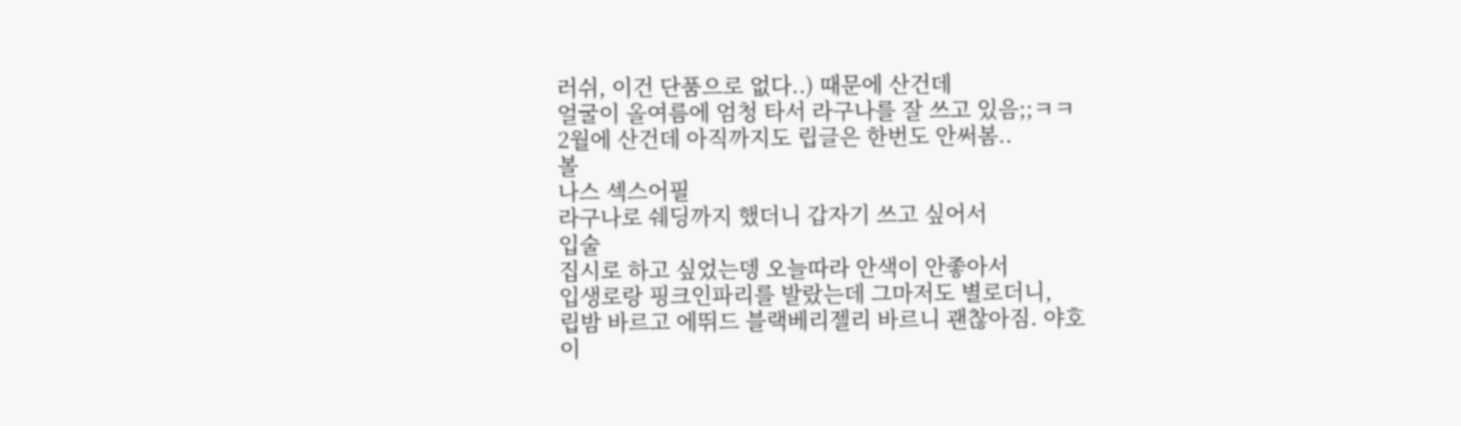러쉬, 이건 단품으로 없다..) 때문에 산건데
얼굴이 올여름에 엄청 타서 라구나를 잘 쓰고 있음;;ㅋㅋ
2월에 산건데 아직까지도 립글은 한번도 안써봄..
볼
나스 섹스어필
라구나로 쉐딩까지 했더니 갑자기 쓰고 싶어서
입술
집시로 하고 싶었는뎅 오늘따라 안색이 안좋아서
입생로랑 핑크인파리를 발랐는데 그마저도 별로더니,
립밤 바르고 에뛰드 블랙베리젤리 바르니 괜찮아짐. 야호
이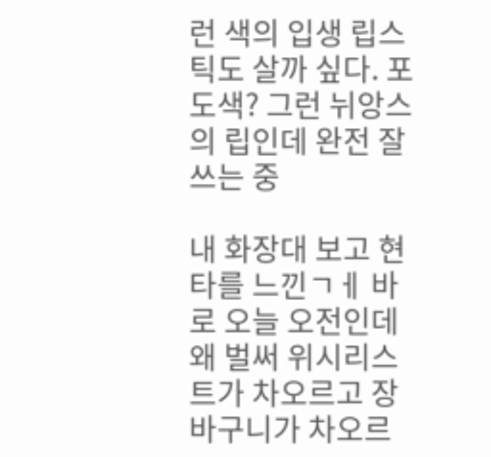런 색의 입생 립스틱도 살까 싶다. 포도색? 그런 뉘앙스의 립인데 완전 잘쓰는 중

내 화장대 보고 현타를 느낀ㄱㅔ 바로 오늘 오전인데
왜 벌써 위시리스트가 차오르고 장바구니가 차오르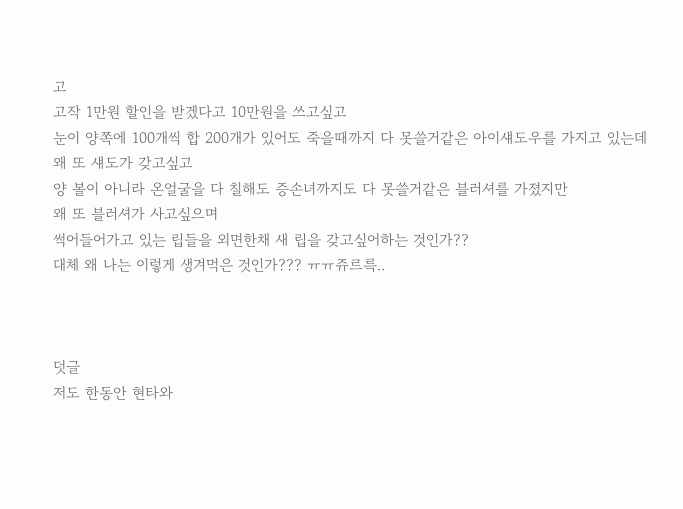고
고작 1만원 할인을 받겠다고 10만원을 쓰고싶고
눈이 양쪽에 100개씩 합 200개가 있어도 죽을때까지 다 못쓸거같은 아이섀도우를 가지고 있는데
왜 또 섀도가 갖고싶고
양 볼이 아니라 온얼굴을 다 칠해도 증손녀까지도 다 못쓸거같은 블러셔를 가졌지만
왜 또 블러셔가 사고싶으며
썩어들어가고 있는 립들을 외면한채 새 립을 갖고싶어하는 것인가??
대체 왜 나는 이렇게 생겨먹은 것인가??? ㅠㅠ쥬르륵..



덧글
저도 한동안 현타와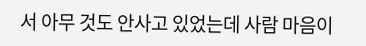서 아무 것도 안사고 있었는데 사람 마음이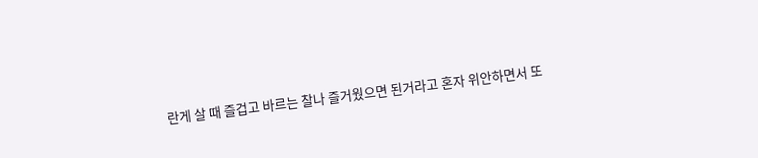란게 살 때 즐겁고 바르는 찰나 즐거웠으면 된거라고 혼자 위안하면서 또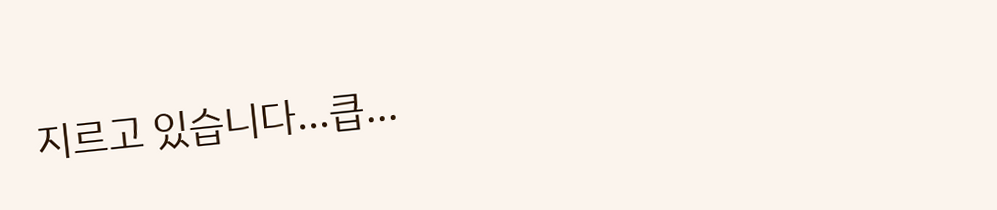지르고 있습니다...큽...